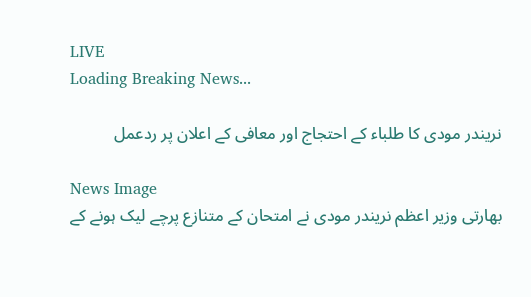LIVE
Loading Breaking News...

نریندر مودی کا طلباء کے احتجاج اور معافی کے اعلان پر ردعمل

News Image
بھارتی وزیر اعظم نریندر مودی نے امتحان کے متنازع پرچے لیک ہونے کے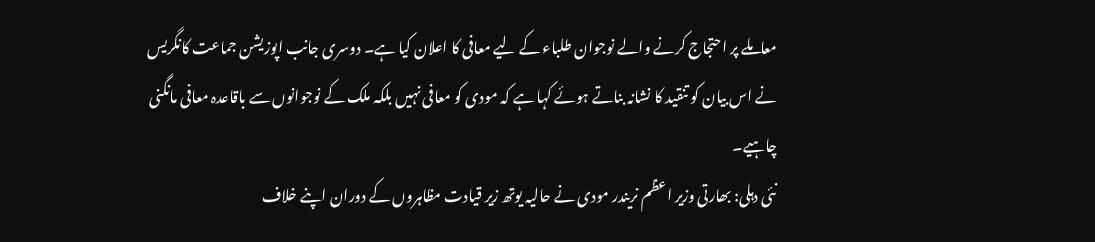معاملے پر احتجاج کرنے والے نوجوان طلباء کے لیے معافی کا اعلان کیا ہے۔ دوسری جانب اپوزیشن جماعت کانگریس نے اس بیان کو تنقید کا نشانہ بناتے ہوئے کہا ہے کہ مودی کو معافی نہیں بلکہ ملک کے نوجوانوں سے باقاعدہ معافی مانگنی چاہیے۔
نئی دہلی: بھارتی وزیر اعظم نریندر مودی نے حالیہ یوتھ زیر قیادت مظاہروں کے دوران اپنے خلاف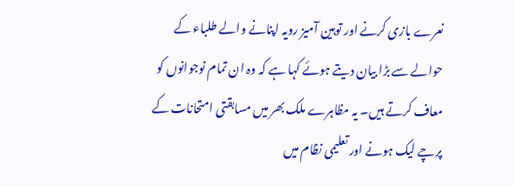نعرے بازی کرنے اور توہین آمیز رویہ اپنانے والے طلباء کے حوالے سے بڑا بیان دیتے ہوئے کہا ہے کہ وہ ان تمام نوجوانوں کو معاف کرتے ہیں۔ یہ مظاہرے ملک بھر میں مسابقتی امتحانات کے پرچے لیک ہونے اور تعلیمی نظام میں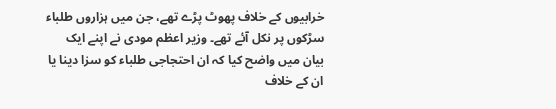خرابیوں کے خلاف پھوٹ پڑے تھے، جن میں ہزاروں طلباء سڑکوں پر نکل آئے تھے۔ وزیر اعظم مودی نے اپنے ایک بیان میں واضح کیا کہ ان احتجاجی طلباء کو سزا دینا یا ان کے خلاف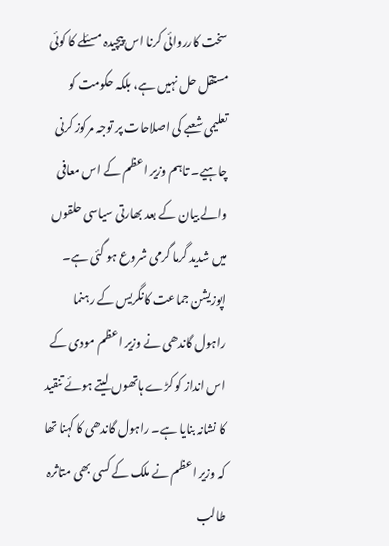سخت کارروائی کرنا اس پیچیدہ مسئلے کا کوئی مستقل حل نہیں ہے، بلکہ حکومت کو تعلیمی شعبے کی اصلاحات پر توجہ مرکوز کرنی چاہیے۔ تاہم وزیر اعظم کے اس معافی والے بیان کے بعد بھارتی سیاسی حلقوں میں شدید گرما گرمی شروع ہو گئی ہے۔ اپوزیشن جماعت کانگریس کے رہنما راہول گاندھی نے وزیر اعظم مودی کے اس انداز کو کڑے ہاتھوں لیتے ہوئے تنقید کا نشانہ بنایا ہے۔ راہول گاندھی کا کہنا تھا کہ وزیر اعظم نے ملک کے کسی بھی متاثرہ طالب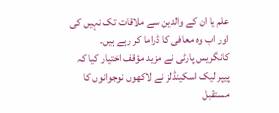علم یا ان کے والدین سے ملاقات تک نہیں کی اور اب وہ معافی کا ڈراما کر رہے ہیں۔ کانگریس پارٹی نے مزید مؤقف اختیار کیا کہ پیپر لیک اسکینڈلز نے لاکھوں نوجوانوں کا مستقبل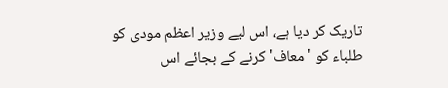تاریک کر دیا ہے، اس لیے وزیر اعظم مودی کو طلباء کو 'معاف' کرنے کے بجائے اس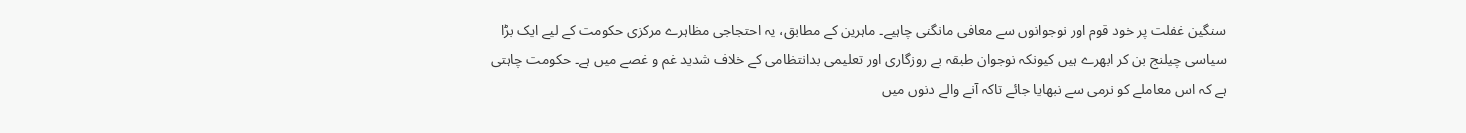سنگین غفلت پر خود قوم اور نوجوانوں سے معافی مانگنی چاہیے۔ ماہرین کے مطابق، یہ احتجاجی مظاہرے مرکزی حکومت کے لیے ایک بڑا سیاسی چیلنج بن کر ابھرے ہیں کیونکہ نوجوان طبقہ بے روزگاری اور تعلیمی بدانتظامی کے خلاف شدید غم و غصے میں ہے۔ حکومت چاہتی ہے کہ اس معاملے کو نرمی سے نبھایا جائے تاکہ آنے والے دنوں میں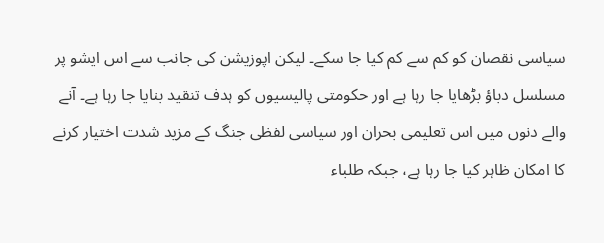سیاسی نقصان کو کم سے کم کیا جا سکے۔ لیکن اپوزیشن کی جانب سے اس ایشو پر مسلسل دباؤ بڑھایا جا رہا ہے اور حکومتی پالیسیوں کو ہدف تنقید بنایا جا رہا ہے۔ آنے والے دنوں میں اس تعلیمی بحران اور سیاسی لفظی جنگ کے مزید شدت اختیار کرنے کا امکان ظاہر کیا جا رہا ہے، جبکہ طلباء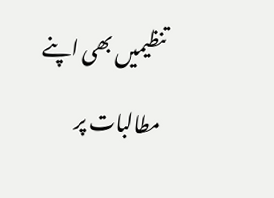تنظیمیں بھی اپنے مطالبات پر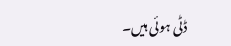ڈٹی ہوئی ہیں۔